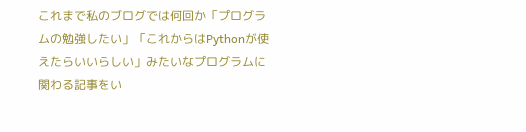これまで私のブログでは何回か「プログラムの勉強したい」「これからはPythonが使えたらいいらしい」みたいなプログラムに関わる記事をい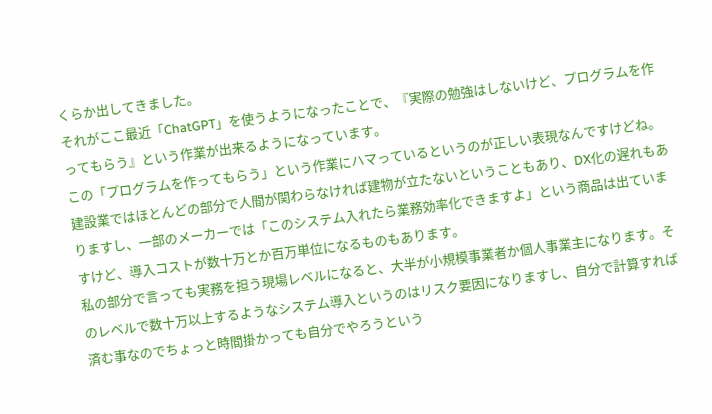くらか出してきました。
それがここ最近「ChatGPT」を使うようになったことで、『実際の勉強はしないけど、プログラムを作ってもらう』という作業が出来るようになっています。
この「プログラムを作ってもらう」という作業にハマっているというのが正しい表現なんですけどね。
建設業ではほとんどの部分で人間が関わらなければ建物が立たないということもあり、DX化の遅れもありますし、一部のメーカーでは「このシステム入れたら業務効率化できますよ」という商品は出ていますけど、導入コストが数十万とか百万単位になるものもあります。
私の部分で言っても実務を担う現場レベルになると、大半が小規模事業者か個人事業主になります。そのレベルで数十万以上するようなシステム導入というのはリスク要因になりますし、自分で計算すれば済む事なのでちょっと時間掛かっても自分でやろうという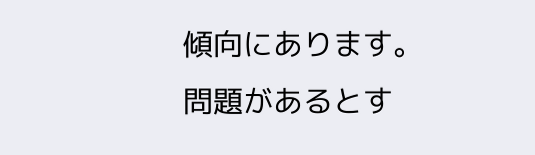傾向にあります。
問題があるとす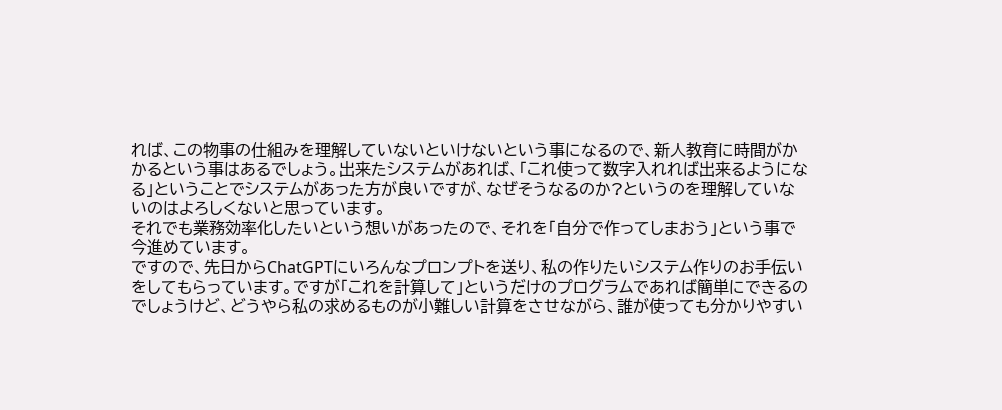れば、この物事の仕組みを理解していないといけないという事になるので、新人教育に時間がかかるという事はあるでしょう。出来たシステムがあれば、「これ使って数字入れれば出来るようになる」ということでシステムがあった方が良いですが、なぜそうなるのか?というのを理解していないのはよろしくないと思っています。
それでも業務効率化したいという想いがあったので、それを「自分で作ってしまおう」という事で今進めています。
ですので、先日からChatGPTにいろんなプロンプトを送り、私の作りたいシステム作りのお手伝いをしてもらっています。ですが「これを計算して」というだけのプログラムであれば簡単にできるのでしょうけど、どうやら私の求めるものが小難しい計算をさせながら、誰が使っても分かりやすい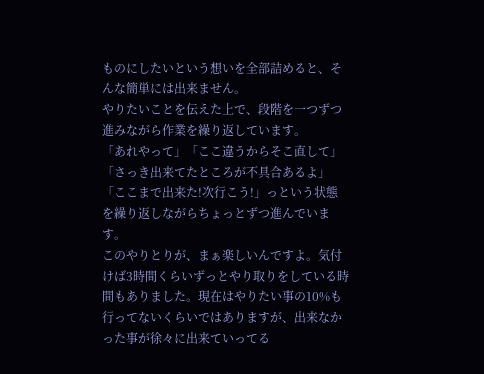ものにしたいという想いを全部詰めると、そんな簡単には出来ません。
やりたいことを伝えた上で、段階を一つずつ進みながら作業を繰り返しています。
「あれやって」「ここ違うからそこ直して」「さっき出来てたところが不具合あるよ」「ここまで出来た!次行こう!」っという状態を繰り返しながらちょっとずつ進んでいます。
このやりとりが、まぁ楽しいんですよ。気付けば3時間くらいずっとやり取りをしている時間もありました。現在はやりたい事の10%も行ってないくらいではありますが、出来なかった事が徐々に出来ていってる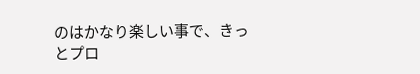のはかなり楽しい事で、きっとプロ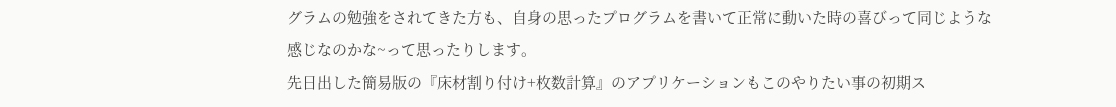グラムの勉強をされてきた方も、自身の思ったプログラムを書いて正常に動いた時の喜びって同じような感じなのかな~って思ったりします。
先日出した簡易版の『床材割り付け+枚数計算』のアプリケーションもこのやりたい事の初期ス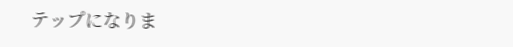テップになりま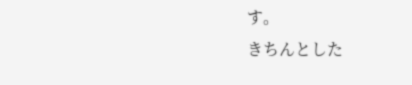す。
きちんとした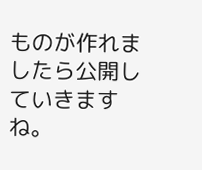ものが作れましたら公開していきますね。